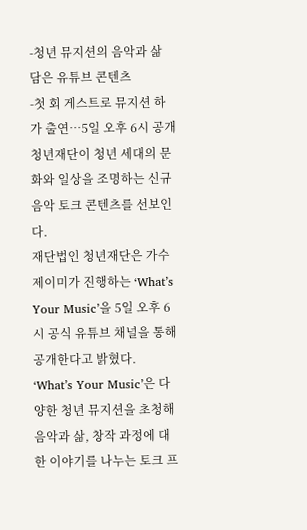-청년 뮤지션의 음악과 삶 담은 유튜브 콘텐츠
-첫 회 게스트로 뮤지션 하가 출연…5일 오후 6시 공개
청년재단이 청년 세대의 문화와 일상을 조명하는 신규 음악 토크 콘텐츠를 선보인다.
재단법인 청년재단은 가수 제이미가 진행하는 ‘What’s Your Music’을 5일 오후 6시 공식 유튜브 채널을 통해 공개한다고 밝혔다.
‘What’s Your Music’은 다양한 청년 뮤지션을 초청해 음악과 삶, 창작 과정에 대한 이야기를 나누는 토크 프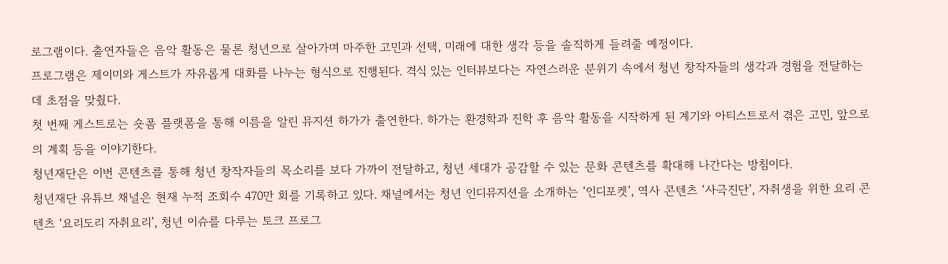로그램이다. 출연자들은 음악 활동은 물론 청년으로 살아가며 마주한 고민과 선택, 미래에 대한 생각 등을 솔직하게 들려줄 예정이다.
프로그램은 제이미와 게스트가 자유롭게 대화를 나누는 형식으로 진행된다. 격식 있는 인터뷰보다는 자연스러운 분위기 속에서 청년 창작자들의 생각과 경험을 전달하는 데 초점을 맞췄다.
첫 번째 게스트로는 숏폼 플랫폼을 통해 이름을 알린 뮤지션 하가가 출연한다. 하가는 환경학과 진학 후 음악 활동을 시작하게 된 계기와 아티스트로서 겪은 고민, 앞으로의 계획 등을 이야기한다.
청년재단은 이번 콘텐츠를 통해 청년 창작자들의 목소리를 보다 가까이 전달하고, 청년 세대가 공감할 수 있는 문화 콘텐츠를 확대해 나간다는 방침이다.
청년재단 유튜브 채널은 현재 누적 조회수 470만 회를 기록하고 있다. 채널에서는 청년 인디뮤지션을 소개하는 ‘인디포켓’, 역사 콘텐츠 ‘사극진단’, 자취생을 위한 요리 콘텐츠 ‘요리도리 자취요리’, 청년 이슈를 다루는 토크 프로그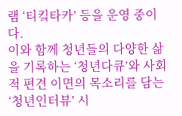램 ‘티킼타카’ 등을 운영 중이다.
이와 함께 청년들의 다양한 삶을 기록하는 ‘청년다큐’와 사회적 편견 이면의 목소리를 담는 ‘청년인터뷰’ 시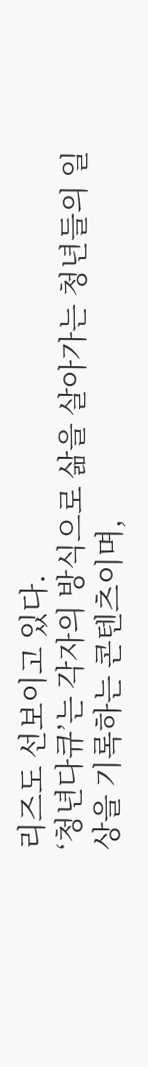리즈도 선보이고 있다.
‘청년다큐’는 각자의 방식으로 삶을 살아가는 청년들의 일상을 기록하는 콘텐츠이며,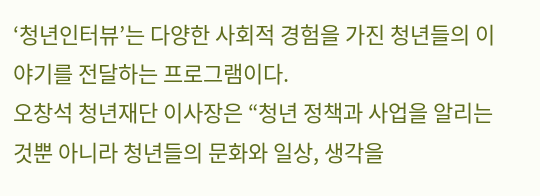‘청년인터뷰’는 다양한 사회적 경험을 가진 청년들의 이야기를 전달하는 프로그램이다.
오창석 청년재단 이사장은 “청년 정책과 사업을 알리는 것뿐 아니라 청년들의 문화와 일상, 생각을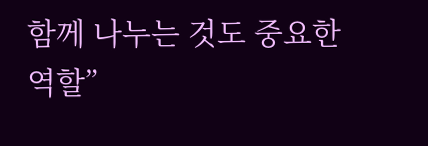함께 나누는 것도 중요한 역할”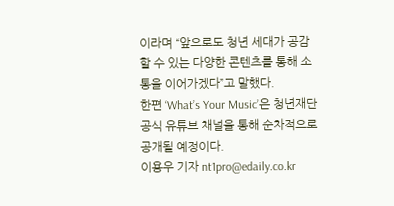이라며 “앞으로도 청년 세대가 공감할 수 있는 다양한 콘텐츠를 통해 소통을 이어가겠다”고 말했다.
한편 ‘What’s Your Music’은 청년재단 공식 유튜브 채널을 통해 순차적으로 공개될 예정이다.
이용우 기자 nt1pro@edaily.co.kr